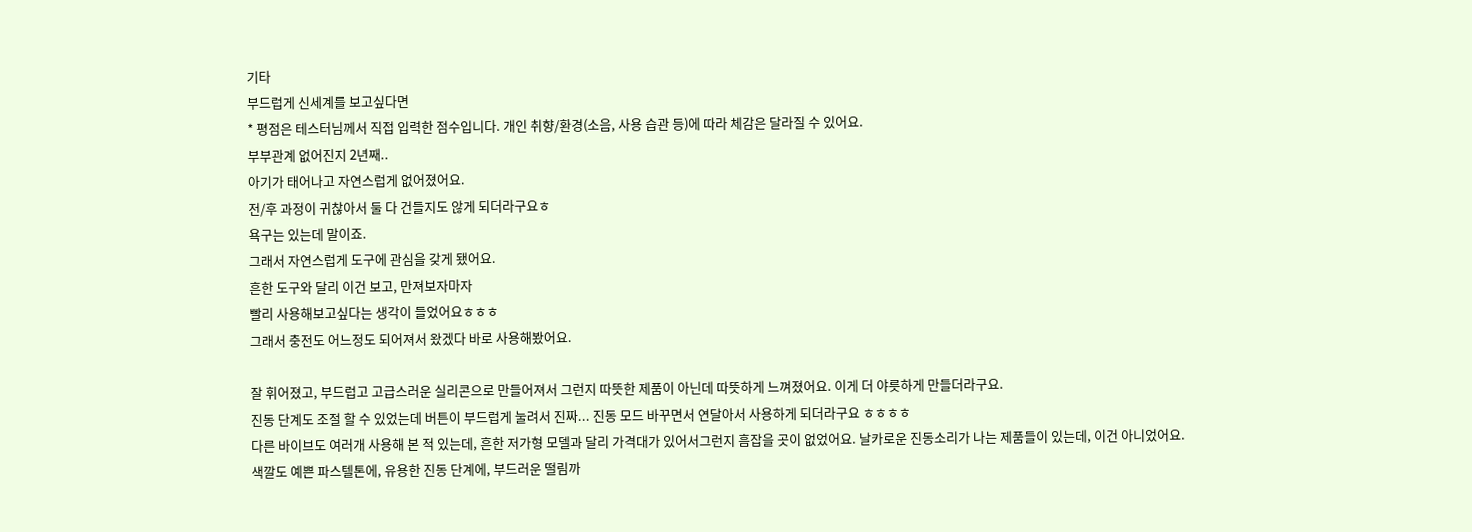기타
부드럽게 신세계를 보고싶다면
* 평점은 테스터님께서 직접 입력한 점수입니다. 개인 취향/환경(소음, 사용 습관 등)에 따라 체감은 달라질 수 있어요.
부부관계 없어진지 2년째..
아기가 태어나고 자연스럽게 없어졌어요.
전/후 과정이 귀찮아서 둘 다 건들지도 않게 되더라구요ㅎ
욕구는 있는데 말이죠.
그래서 자연스럽게 도구에 관심을 갖게 됐어요.
흔한 도구와 달리 이건 보고, 만져보자마자
빨리 사용해보고싶다는 생각이 들었어요ㅎㅎㅎ
그래서 충전도 어느정도 되어져서 왔겠다 바로 사용해봤어요.

잘 휘어졌고, 부드럽고 고급스러운 실리콘으로 만들어져서 그런지 따뜻한 제품이 아닌데 따뜻하게 느껴졌어요. 이게 더 야릇하게 만들더라구요.
진동 단계도 조절 할 수 있었는데 버튼이 부드럽게 눌려서 진짜... 진동 모드 바꾸면서 연달아서 사용하게 되더라구요 ㅎㅎㅎㅎ
다른 바이브도 여러개 사용해 본 적 있는데, 흔한 저가형 모델과 달리 가격대가 있어서그런지 흠잡을 곳이 없었어요. 날카로운 진동소리가 나는 제품들이 있는데, 이건 아니었어요.
색깔도 예쁜 파스텔톤에, 유용한 진동 단계에, 부드러운 떨림까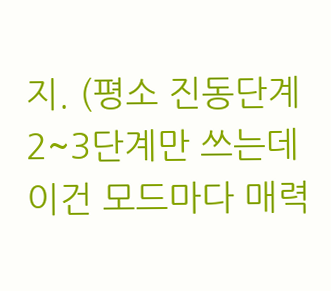지. (평소 진동단계 2~3단계만 쓰는데 이건 모드마다 매력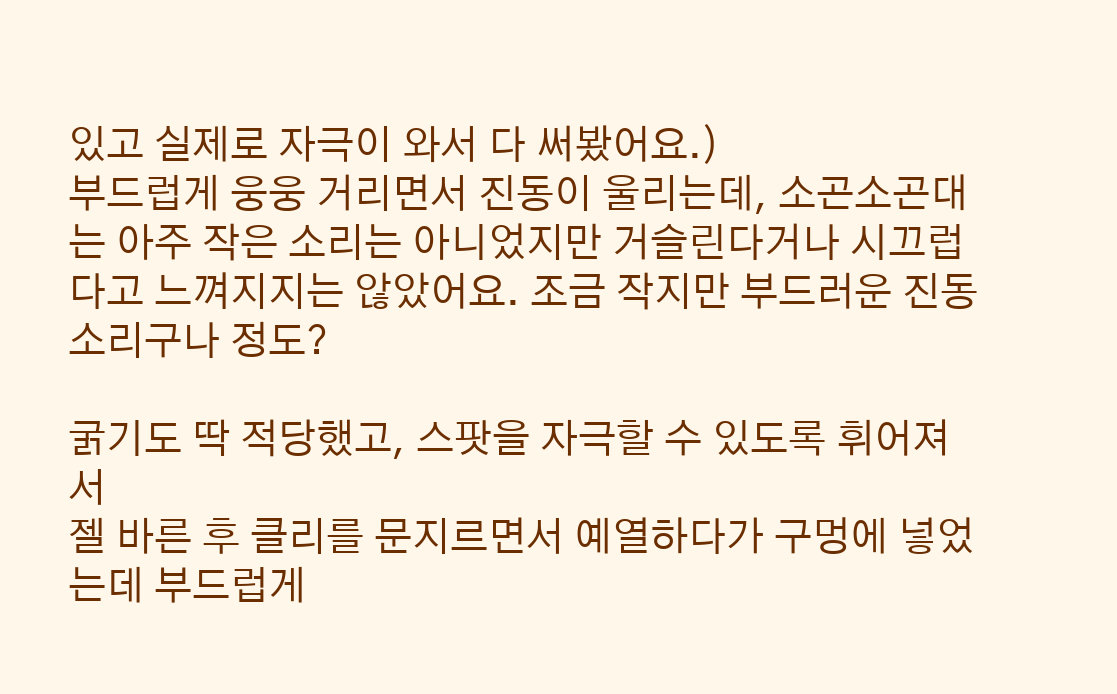있고 실제로 자극이 와서 다 써봤어요.)
부드럽게 웅웅 거리면서 진동이 울리는데, 소곤소곤대는 아주 작은 소리는 아니었지만 거슬린다거나 시끄럽다고 느껴지지는 않았어요. 조금 작지만 부드러운 진동소리구나 정도?

굵기도 딱 적당했고, 스팟을 자극할 수 있도록 휘어져서
젤 바른 후 클리를 문지르면서 예열하다가 구멍에 넣었는데 부드럽게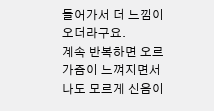들어가서 더 느낌이 오더라구요.
계속 반복하면 오르가즘이 느껴지면서 나도 모르게 신음이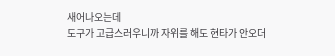새어나오는데
도구가 고급스러우니까 자위를 해도 현타가 안오더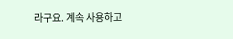라구요. 계속 사용하고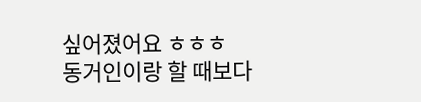싶어졌어요 ㅎㅎㅎ
동거인이랑 할 때보다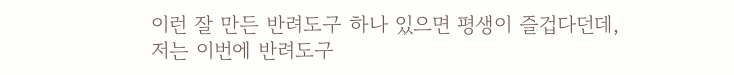이런 잘 만든 반려도구 하나 있으면 평생이 즐겁다던데, 저는 이번에 반려도구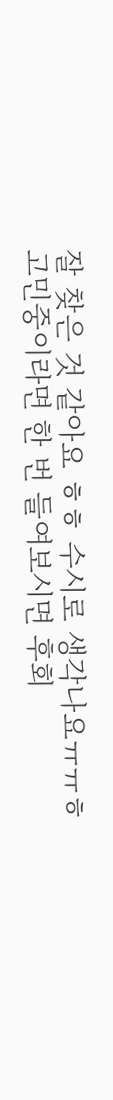잘 찾은 것 같아요 ㅎㅎ 수시로 생각나요ㅠㅠㅎ
고민중이라면 한 번 들여보시면 후회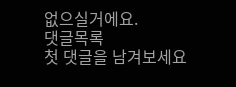없으실거에요.
댓글목록
첫 댓글을 남겨보세요